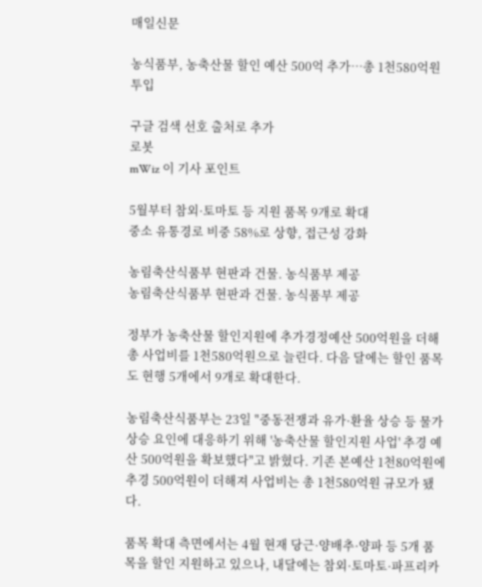매일신문

농식품부, 농축산물 할인 예산 500억 추가…총 1천580억원 투입

구글 검색 선호 출처로 추가
로봇
mWiz 이 기사 포인트

5월부터 참외·토마토 등 지원 품목 9개로 확대
중소 유통경로 비중 58%로 상향, 접근성 강화

농림축산식품부 현판과 건물. 농식품부 제공
농림축산식품부 현판과 건물. 농식품부 제공

정부가 농축산물 할인지원에 추가경정예산 500억원을 더해 총 사업비를 1천580억원으로 늘린다. 다음 달에는 할인 품목도 현행 5개에서 9개로 확대한다.

농림축산식품부는 23일 "중동전쟁과 유가·환율 상승 등 물가 상승 요인에 대응하기 위해 '농축산물 할인지원 사업' 추경 예산 500억원을 확보했다"고 밝혔다. 기존 본예산 1천80억원에 추경 500억원이 더해져 사업비는 총 1천580억원 규모가 됐다.

품목 확대 측면에서는 4월 현재 당근·양배추·양파 등 5개 품목을 할인 지원하고 있으나, 내달에는 참외·토마토·파프리카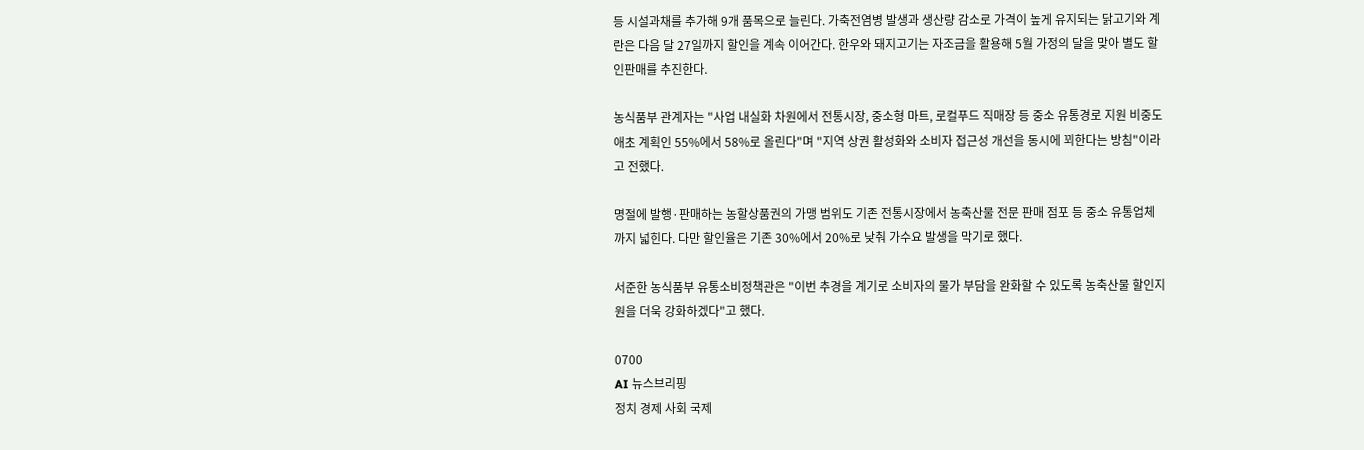등 시설과채를 추가해 9개 품목으로 늘린다. 가축전염병 발생과 생산량 감소로 가격이 높게 유지되는 닭고기와 계란은 다음 달 27일까지 할인을 계속 이어간다. 한우와 돼지고기는 자조금을 활용해 5월 가정의 달을 맞아 별도 할인판매를 추진한다.

농식품부 관계자는 "사업 내실화 차원에서 전통시장, 중소형 마트, 로컬푸드 직매장 등 중소 유통경로 지원 비중도 애초 계획인 55%에서 58%로 올린다"며 "지역 상권 활성화와 소비자 접근성 개선을 동시에 꾀한다는 방침"이라고 전했다.

명절에 발행·판매하는 농할상품권의 가맹 범위도 기존 전통시장에서 농축산물 전문 판매 점포 등 중소 유통업체까지 넓힌다. 다만 할인율은 기존 30%에서 20%로 낮춰 가수요 발생을 막기로 했다.

서준한 농식품부 유통소비정책관은 "이번 추경을 계기로 소비자의 물가 부담을 완화할 수 있도록 농축산물 할인지원을 더욱 강화하겠다"고 했다.

0700
AI 뉴스브리핑
정치 경제 사회 국제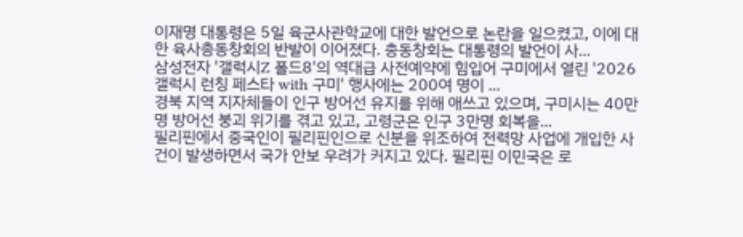이재명 대통령은 5일 육군사관학교에 대한 발언으로 논란을 일으켰고, 이에 대한 육사총동창회의 반발이 이어졌다. 총동창회는 대통령의 발언이 사...
삼성전자 '갤럭시Z 폴드8'의 역대급 사전예약에 힘입어 구미에서 열린 '2026 갤럭시 런칭 페스타 with 구미' 행사에는 200여 명이 ...
경북 지역 지자체들이 인구 방어선 유지를 위해 애쓰고 있으며, 구미시는 40만명 방어선 붕괴 위기를 겪고 있고, 고령군은 인구 3만명 회복을...
필리핀에서 중국인이 필리핀인으로 신분을 위조하여 전력망 사업에 개입한 사건이 발생하면서 국가 안보 우려가 커지고 있다. 필리핀 이민국은 로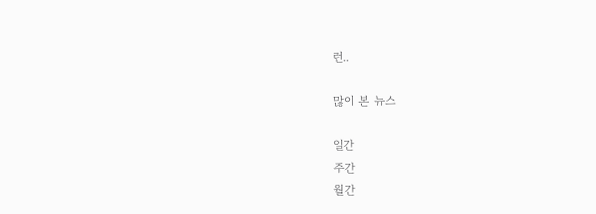런..

많이 본 뉴스

일간
주간
월간